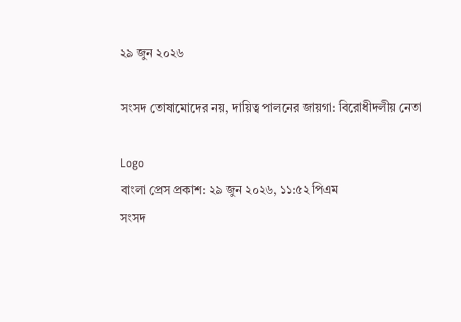২৯ জুন ২০২৬

সংসদ তোষামোদের নয়, দায়িত্ব পালনের জায়গা: বিরোধীদলীয় নেতা

Logo
বাংলা প্রেস প্রকাশ: ২৯ জুন ২০২৬, ১১:৫২ পিএম
সংসদ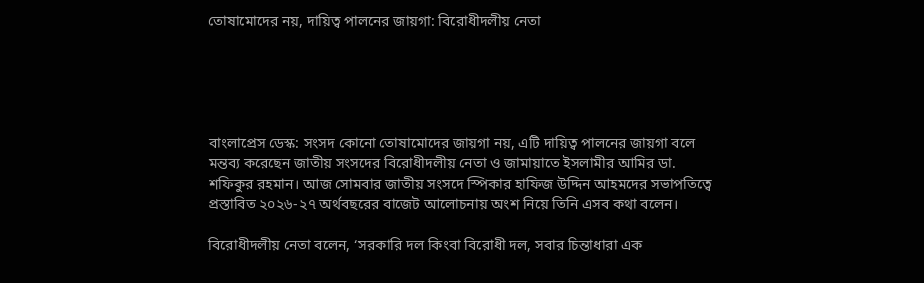তোষামোদের নয়, দায়িত্ব পালনের জায়গা: বিরোধীদলীয় নেতা





বাংলাপ্রেস ডেস্ক: সংসদ কোনো তোষামোদের জায়গা নয়, এটি দায়িত্ব পালনের জায়গা বলে মন্তব্য করেছেন জাতীয় সংসদের বিরোধীদলীয় নেতা ও জামায়াতে ইসলামীর আমির ডা. শফিকুর রহমান। আজ সোমবার জাতীয় সংসদে স্পিকার হাফিজ উদ্দিন আহমদের সভাপতিত্বে প্রস্তাবিত ২০২৬-২৭ অর্থবছরের বাজেট আলোচনায় অংশ নিয়ে তিনি এসব কথা বলেন।

বিরোধীদলীয় নেতা বলেন, ‘সরকারি দল কিংবা বিরোধী দল, সবার চিন্তাধারা এক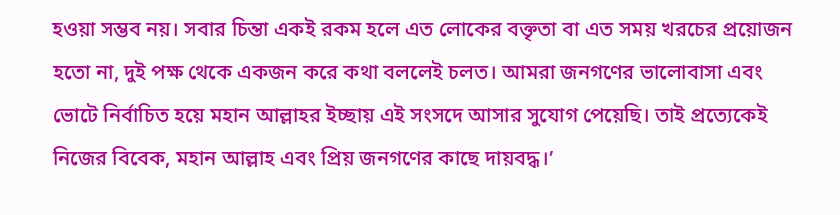হওয়া সম্ভব নয়। সবার চিন্তা একই রকম হলে এত লোকের বক্তৃতা বা এত সময় খরচের প্রয়োজন হতো না, দুই পক্ষ থেকে একজন করে কথা বললেই চলত। আমরা জনগণের ভালোবাসা এবং ভোটে নির্বাচিত হয়ে মহান আল্লাহর ইচ্ছায় এই সংসদে আসার সুযোগ পেয়েছি। তাই প্রত্যেকেই নিজের বিবেক, মহান আল্লাহ এবং প্রিয় জনগণের কাছে দায়বদ্ধ।’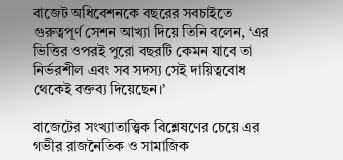বাজেট অধিবেশনকে বছরের সবচাইতে গুরুত্বপূর্ণ সেশন আখ্যা দিয়ে তিনি বলেন, ‘এর ভিত্তির ওপরই পুরো বছরটি কেমন যাবে তা নির্ভরশীল এবং সব সদস্য সেই দায়িত্ববোধ থেকেই বক্তব্য দিয়েছেন।’

বাজেটের সংখ্যাতাত্ত্বিক বিশ্লেষণের চেয়ে এর গভীর রাজনৈতিক ও সামাজিক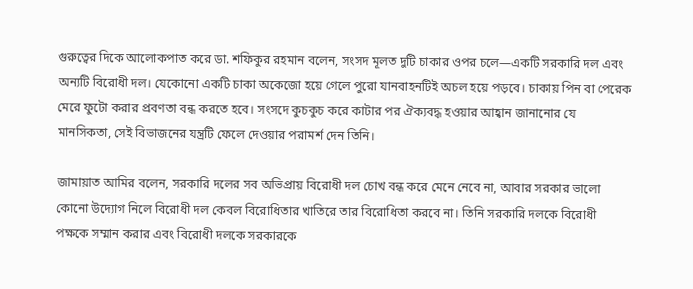গুরুত্বের দিকে আলোকপাত করে ডা. শফিকুর রহমান বলেন, সংসদ মূলত দুটি চাকার ওপর চলে—একটি সরকারি দল এবং অন্যটি বিরোধী দল। যেকোনো একটি চাকা অকেজো হয়ে গেলে পুরো যানবাহনটিই অচল হয়ে পড়বে। চাকায় পিন বা পেরেক মেরে ফুটো করার প্রবণতা বন্ধ করতে হবে। সংসদে কুচকুচ করে কাটার পর ঐক্যবদ্ধ হওয়ার আহ্বান জানানোর যে মানসিকতা, সেই বিভাজনের যন্ত্রটি ফেলে দেওয়ার পরামর্শ দেন তিনি।

জামায়াত আমির বলেন, সরকারি দলের সব অভিপ্রায় বিরোধী দল চোখ বন্ধ করে মেনে নেবে না, আবার সরকার ভালো কোনো উদ্যোগ নিলে বিরোধী দল কেবল বিরোধিতার খাতিরে তার বিরোধিতা করবে না। তিনি সরকারি দলকে বিরোধী পক্ষকে সম্মান করার এবং বিরোধী দলকে সরকারকে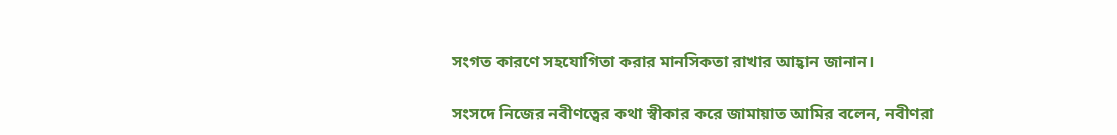সংগত কারণে সহযোগিতা করার মানসিকতা রাখার আহ্বান জানান।

সংসদে নিজের নবীণত্বের কথা স্বীকার করে জামায়াত আমির বলেন, নবীণরা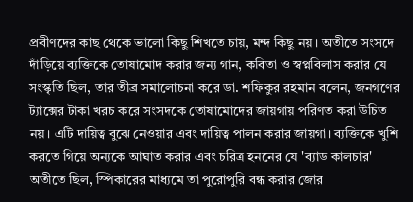প্রবীণদের কাছ থেকে ভালো কিছু শিখতে চায়, মন্দ কিছু নয়। অতীতে সংসদে দাঁড়িয়ে ব্যক্তিকে তোষামোদ করার জন্য গান, কবিতা ও স্বপ্নবিলাস করার যে সংস্কৃতি ছিল, তার তীব্র সমালোচনা করে ডা. শফিকুর রহমান বলেন, জনগণের ট্যাক্সের টাকা খরচ করে সংসদকে তোষামোদের জায়গায় পরিণত করা উচিত নয়। এটি দায়িত্ব বুঝে নেওয়ার এবং দায়িত্ব পালন করার জায়গা। ব্যক্তিকে খুশি করতে গিয়ে অন্যকে আঘাত করার এবং চরিত্র হননের যে 'ব্যাড কালচার' অতীতে ছিল, স্পিকারের মাধ্যমে তা পুরোপুরি বন্ধ করার জোর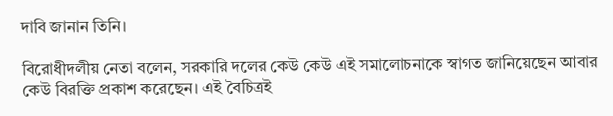দাবি জানান তিনি।

বিরোধীদলীয় নেতা বলেন, সরকারি দলের কেউ কেউ এই সমালোচনাকে স্বাগত জানিয়েছেন আবার কেউ বিরক্তি প্রকাশ করেছেন। এই বৈচিত্রই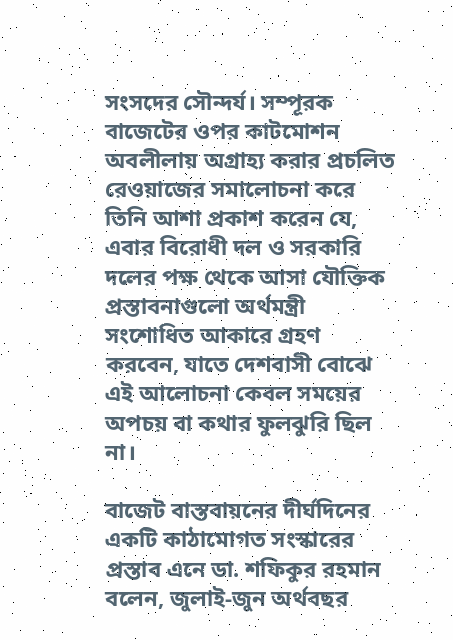সংসদের সৌন্দর্য। সম্পূরক বাজেটের ওপর কাটমোশন অবলীলায় অগ্রাহ্য করার প্রচলিত রেওয়াজের সমালোচনা করে তিনি আশা প্রকাশ করেন যে, এবার বিরোধী দল ও সরকারি দলের পক্ষ থেকে আসা যৌক্তিক প্রস্তাবনাগুলো অর্থমন্ত্রী সংশোধিত আকারে গ্রহণ করবেন, যাতে দেশবাসী বোঝে এই আলোচনা কেবল সময়ের অপচয় বা কথার ফুলঝুরি ছিল না।

বাজেট বাস্তবায়নের দীর্ঘদিনের একটি কাঠামোগত সংস্কারের প্রস্তাব এনে ডা. শফিকুর রহমান বলেন, জুলাই-জুন অর্থবছর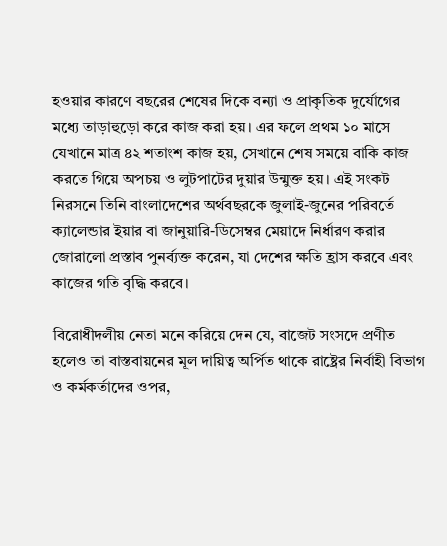হওয়ার কারণে বছরের শেষের দিকে বন্যা ও প্রাকৃতিক দুর্যোগের মধ্যে তাড়াহুড়ো করে কাজ করা হয়। এর ফলে প্রথম ১০ মাসে যেখানে মাত্র ৪২ শতাংশ কাজ হয়, সেখানে শেষ সময়ে বাকি কাজ করতে গিয়ে অপচয় ও লুটপাটের দুয়ার উন্মুক্ত হয়। এই সংকট নিরসনে তিনি বাংলাদেশের অর্থবছরকে জুলাই-জুনের পরিবর্তে ক্যালেন্ডার ইয়ার বা জানুয়ারি-ডিসেম্বর মেয়াদে নির্ধারণ করার জোরালো প্রস্তাব পুনর্ব্যক্ত করেন, যা দেশের ক্ষতি হ্রাস করবে এবং কাজের গতি বৃদ্ধি করবে।

বিরোধীদলীয় নেতা মনে করিয়ে দেন যে, বাজেট সংসদে প্রণীত হলেও তা বাস্তবায়নের মূল দায়িত্ব অর্পিত থাকে রাষ্ট্রের নির্বাহী বিভাগ ও কর্মকর্তাদের ওপর,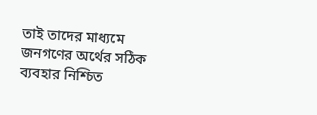তাই তাদের মাধ্যমে জনগণের অর্থের সঠিক ব্যবহার নিশ্চিত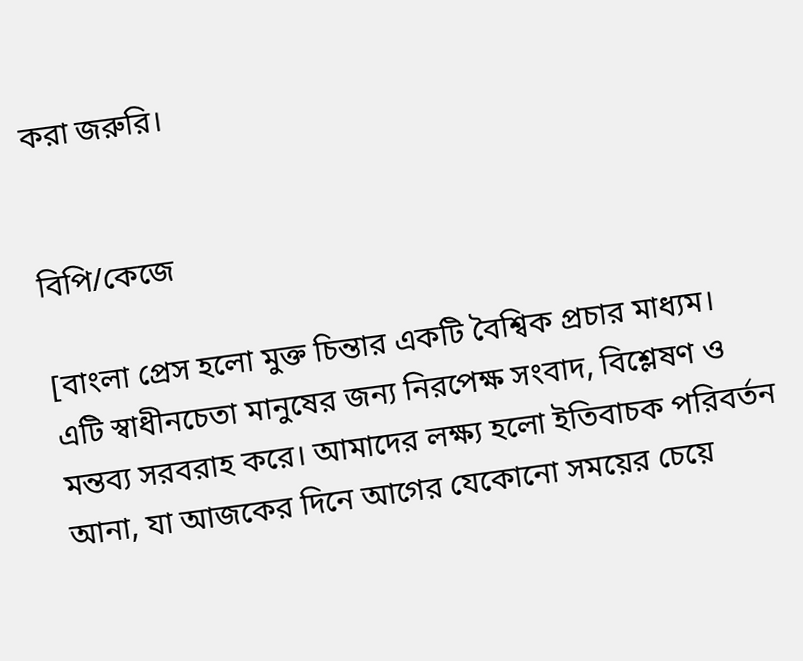করা জরুরি।


বিপি/কেজে

[বাংলা প্রেস হলো মুক্ত চিন্তার একটি বৈশ্বিক প্রচার মাধ্যম। এটি স্বাধীনচেতা মানুষের জন্য নিরপেক্ষ সংবাদ, বিশ্লেষণ ও মন্তব্য সরবরাহ করে। আমাদের লক্ষ্য হলো ইতিবাচক পরিবর্তন আনা, যা আজকের দিনে আগের যেকোনো সময়ের চেয়ে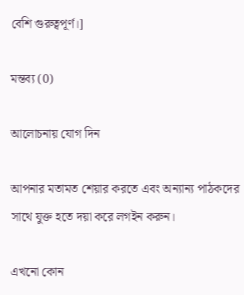বেশি গুরুত্বপূর্ণ।]

মন্তব্য (0)

আলোচনায় যোগ দিন

আপনার মতামত শেয়ার করতে এবং অন্যান্য পাঠকদের সাথে যুক্ত হতে দয়া করে লগইন করুন।

এখনো কোন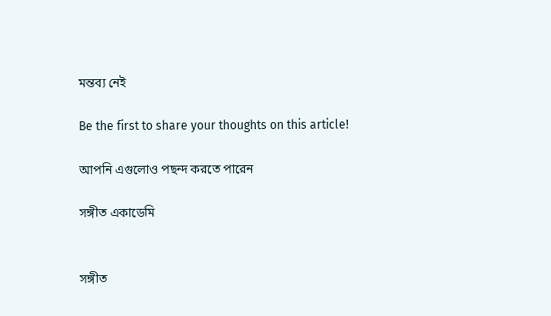মন্তব্য নেই

Be the first to share your thoughts on this article!

আপনি এগুলোও পছন্দ করতে পারেন

সঙ্গীত একাডেমি


সঙ্গীত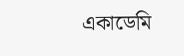একাডেমি